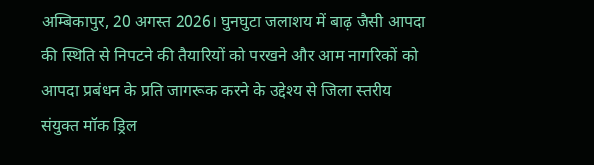अम्बिकापुर, 20 अगस्त 2026। घुनघुटा जलाशय में बाढ़ जैसी आपदा की स्थिति से निपटने की तैयारियों को परखने और आम नागरिकों को आपदा प्रबंधन के प्रति जागरूक करने के उद्देश्य से जिला स्तरीय संयुक्त मॉक ड्रिल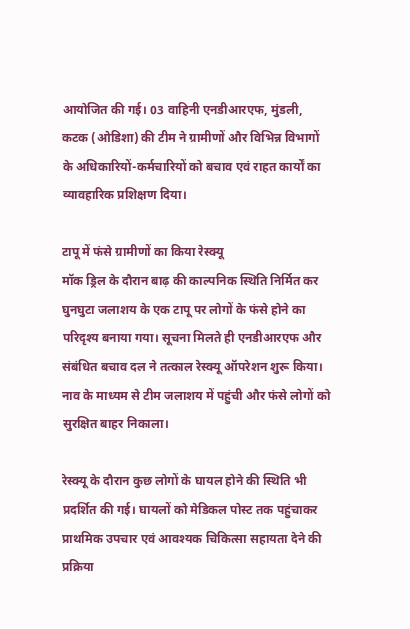आयोजित की गई। 03 वाहिनी एनडीआरएफ, मुंडली, कटक (ओडिशा) की टीम ने ग्रामीणों और विभिन्न विभागों के अधिकारियों-कर्मचारियों को बचाव एवं राहत कार्यों का व्यावहारिक प्रशिक्षण दिया।

टापू में फंसे ग्रामीणों का किया रेस्क्यू
मॉक ड्रिल के दौरान बाढ़ की काल्पनिक स्थिति निर्मित कर घुनघुटा जलाशय के एक टापू पर लोगों के फंसे होने का परिदृश्य बनाया गया। सूचना मिलते ही एनडीआरएफ और संबंधित बचाव दल ने तत्काल रेस्क्यू ऑपरेशन शुरू किया। नाव के माध्यम से टीम जलाशय में पहुंची और फंसे लोगों को सुरक्षित बाहर निकाला।

रेस्क्यू के दौरान कुछ लोगों के घायल होने की स्थिति भी प्रदर्शित की गई। घायलों को मेडिकल पोस्ट तक पहुंचाकर प्राथमिक उपचार एवं आवश्यक चिकित्सा सहायता देने की प्रक्रिया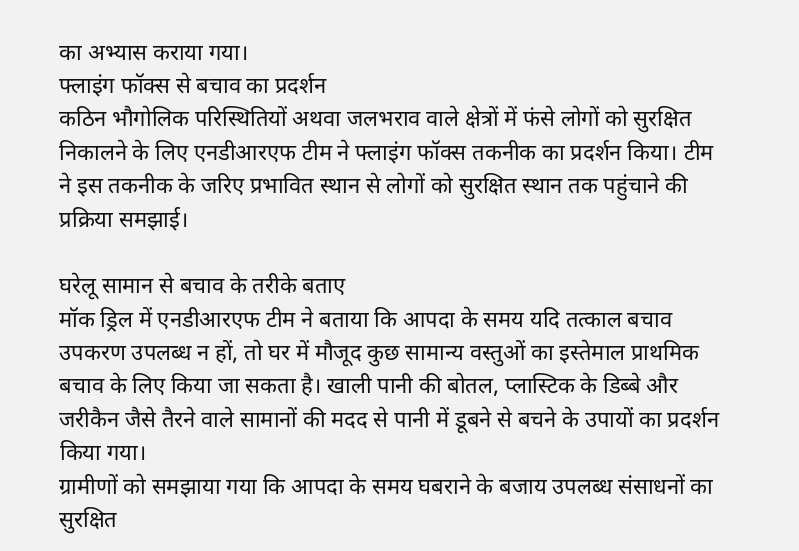का अभ्यास कराया गया।
फ्लाइंग फॉक्स से बचाव का प्रदर्शन
कठिन भौगोलिक परिस्थितियों अथवा जलभराव वाले क्षेत्रों में फंसे लोगों को सुरक्षित निकालने के लिए एनडीआरएफ टीम ने फ्लाइंग फॉक्स तकनीक का प्रदर्शन किया। टीम ने इस तकनीक के जरिए प्रभावित स्थान से लोगों को सुरक्षित स्थान तक पहुंचाने की प्रक्रिया समझाई।

घरेलू सामान से बचाव के तरीके बताए
मॉक ड्रिल में एनडीआरएफ टीम ने बताया कि आपदा के समय यदि तत्काल बचाव उपकरण उपलब्ध न हों, तो घर में मौजूद कुछ सामान्य वस्तुओं का इस्तेमाल प्राथमिक बचाव के लिए किया जा सकता है। खाली पानी की बोतल, प्लास्टिक के डिब्बे और जरीकैन जैसे तैरने वाले सामानों की मदद से पानी में डूबने से बचने के उपायों का प्रदर्शन किया गया।
ग्रामीणों को समझाया गया कि आपदा के समय घबराने के बजाय उपलब्ध संसाधनों का सुरक्षित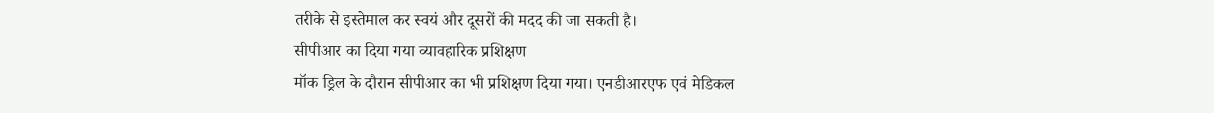तरीके से इस्तेमाल कर स्वयं और दूसरों की मदद की जा सकती है।
सीपीआर का दिया गया व्यावहारिक प्रशिक्षण
मॉक ड्रिल के दौरान सीपीआर का भी प्रशिक्षण दिया गया। एनडीआरएफ एवं मेडिकल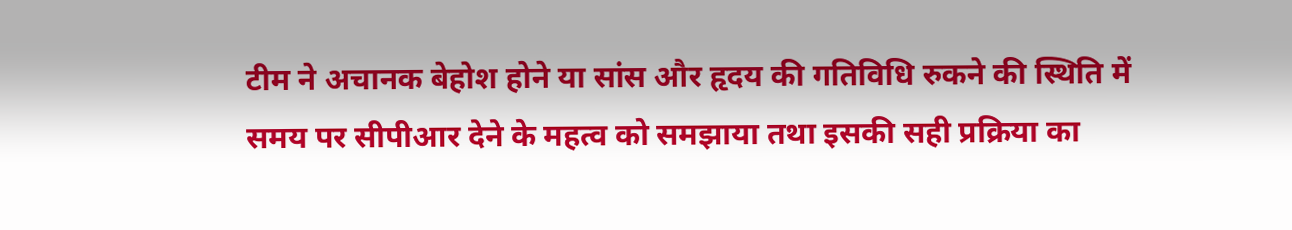टीम ने अचानक बेहोश होने या सांस और हृदय की गतिविधि रुकने की स्थिति में समय पर सीपीआर देने के महत्व को समझाया तथा इसकी सही प्रक्रिया का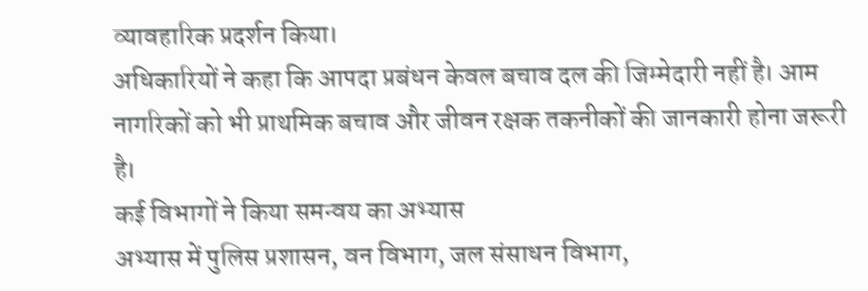व्यावहारिक प्रदर्शन किया।
अधिकारियों ने कहा कि आपदा प्रबंधन केवल बचाव दल की जिम्मेदारी नहीं है। आम नागरिकों को भी प्राथमिक बचाव और जीवन रक्षक तकनीकों की जानकारी होना जरूरी है।
कई विभागों ने किया समन्वय का अभ्यास
अभ्यास में पुलिस प्रशासन, वन विभाग, जल संसाधन विभाग,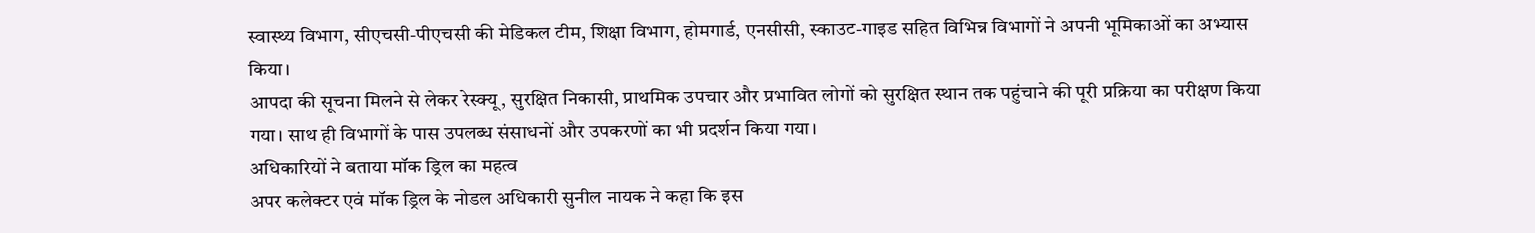स्वास्थ्य विभाग, सीएचसी-पीएचसी की मेडिकल टीम, शिक्षा विभाग, होमगार्ड, एनसीसी, स्काउट-गाइड सहित विभिन्न विभागों ने अपनी भूमिकाओं का अभ्यास किया।
आपदा की सूचना मिलने से लेकर रेस्क्यू, सुरक्षित निकासी, प्राथमिक उपचार और प्रभावित लोगों को सुरक्षित स्थान तक पहुंचाने की पूरी प्रक्रिया का परीक्षण किया गया। साथ ही विभागों के पास उपलब्ध संसाधनों और उपकरणों का भी प्रदर्शन किया गया।
अधिकारियों ने बताया मॉक ड्रिल का महत्व
अपर कलेक्टर एवं मॉक ड्रिल के नोडल अधिकारी सुनील नायक ने कहा कि इस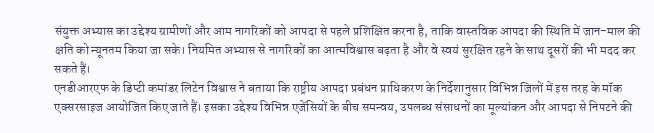संयुक्त अभ्यास का उद्देश्य ग्रामीणों और आम नागरिकों को आपदा से पहले प्रशिक्षित करना है, ताकि वास्तविक आपदा की स्थिति में जान-माल की क्षति को न्यूनतम किया जा सके। नियमित अभ्यास से नागरिकों का आत्मविश्वास बढ़ता है और वे स्वयं सुरक्षित रहने के साथ दूसरों की भी मदद कर सकते हैं।
एनडीआरएफ के डिप्टी कमांडर लिटेन विश्वास ने बताया कि राष्ट्रीय आपदा प्रबंधन प्राधिकरण के निर्देशानुसार विभिन्न जिलों में इस तरह के मॉक एक्सरसाइज आयोजित किए जाते हैं। इसका उद्देश्य विभिन्न एजेंसियों के बीच समन्वय, उपलब्ध संसाधनों का मूल्यांकन और आपदा से निपटने की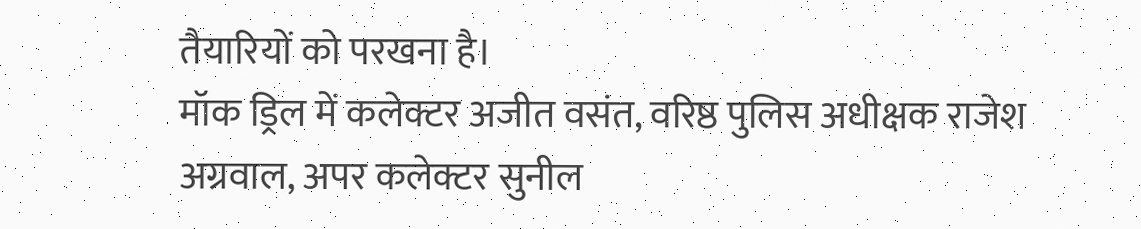तैयारियों को परखना है।
मॉक ड्रिल में कलेक्टर अजीत वसंत, वरिष्ठ पुलिस अधीक्षक राजेश अग्रवाल, अपर कलेक्टर सुनील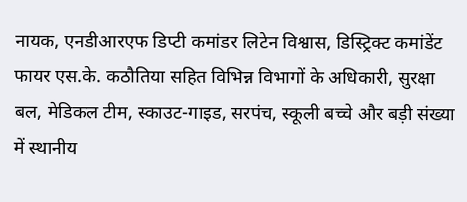नायक, एनडीआरएफ डिप्टी कमांडर लिटेन विश्वास, डिस्ट्रिक्ट कमांडेंट फायर एस.के. कठौतिया सहित विभिन्न विभागों के अधिकारी, सुरक्षा बल, मेडिकल टीम, स्काउट-गाइड, सरपंच, स्कूली बच्चे और बड़ी संख्या में स्थानीय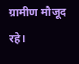ग्रामीण मौजूद रहे।